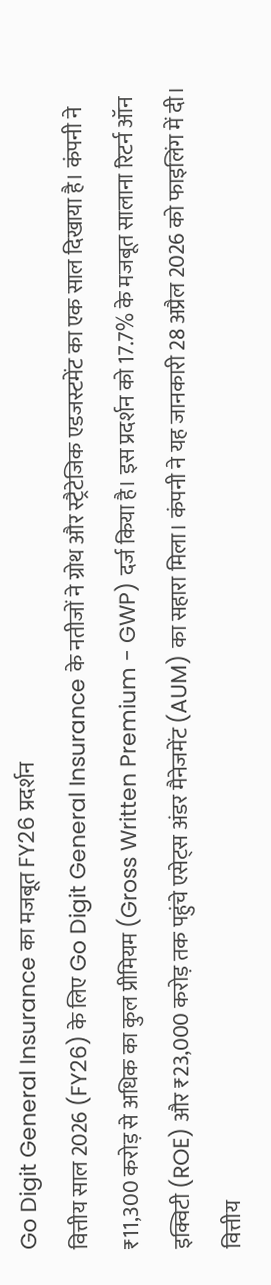Go Digit General Insurance का मजबूत FY26 प्रदर्शन
वित्तीय साल 2026 (FY26) के लिए Go Digit General Insurance के नतीजों ने ग्रोथ और स्ट्रैटेजिक एडजस्टमेंट का एक साल दिखाया है। कंपनी ने ₹11,300 करोड़ से अधिक का कुल प्रीमियम (Gross Written Premium - GWP) दर्ज किया है। इस प्रदर्शन को 17.7% के मजबूत सालाना रिटर्न ऑन इक्विटी (ROE) और ₹23,000 करोड़ तक पहुंचे एसेट्स अंडर मैनेजमेंट (AUM) का सहारा मिला। कंपनी ने यह जानकारी 28 अप्रैल 2026 को फाइलिंग में दी।
वित्तीय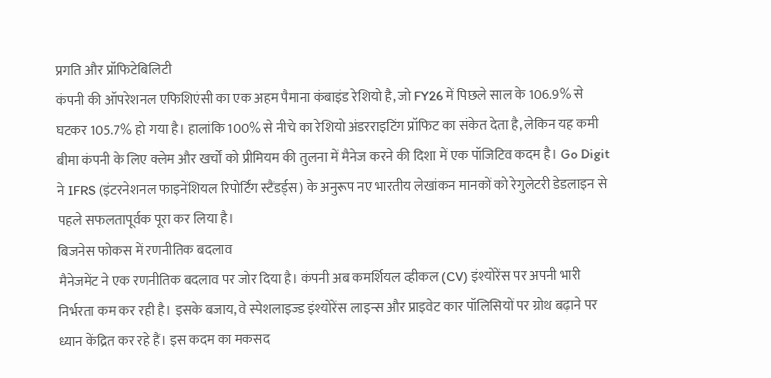प्रगति और प्रॉफिटेबिलिटी
कंपनी की ऑपरेशनल एफिशिएंसी का एक अहम पैमाना कंबाइंड रेशियो है, जो FY26 में पिछले साल के 106.9% से घटकर 105.7% हो गया है। हालांकि 100% से नीचे का रेशियो अंडरराइटिंग प्रॉफिट का संकेत देता है, लेकिन यह कमी बीमा कंपनी के लिए क्लेम और खर्चों को प्रीमियम की तुलना में मैनेज करने की दिशा में एक पॉजिटिव कदम है। Go Digit ने IFRS (इंटरनेशनल फाइनेंशियल रिपोर्टिंग स्टैंडर्ड्स) के अनुरूप नए भारतीय लेखांकन मानकों को रेगुलेटरी डेडलाइन से पहले सफलतापूर्वक पूरा कर लिया है।
बिजनेस फोकस में रणनीतिक बदलाव
मैनेजमेंट ने एक रणनीतिक बदलाव पर जोर दिया है। कंपनी अब कमर्शियल व्हीकल (CV) इंश्योरेंस पर अपनी भारी निर्भरता कम कर रही है। इसके बजाय, वे स्पेशलाइज्ड इंश्योरेंस लाइन्स और प्राइवेट कार पॉलिसियों पर ग्रोथ बढ़ाने पर ध्यान केंद्रित कर रहे हैं। इस कदम का मकसद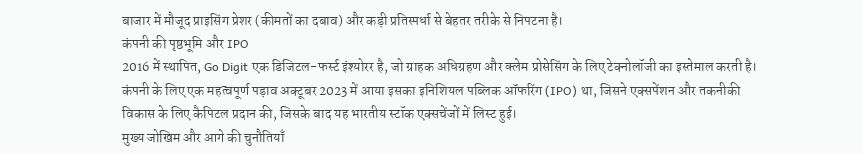बाजार में मौजूद प्राइसिंग प्रेशर (कीमतों का दबाव) और कड़ी प्रतिस्पर्धा से बेहतर तरीके से निपटना है।
कंपनी की पृष्ठभूमि और IPO
2016 में स्थापित, Go Digit एक डिजिटल-फर्स्ट इंश्योरर है, जो ग्राहक अधिग्रहण और क्लेम प्रोसेसिंग के लिए टेक्नोलॉजी का इस्तेमाल करती है। कंपनी के लिए एक महत्वपूर्ण पड़ाव अक्टूबर 2023 में आया इसका इनिशियल पब्लिक ऑफरिंग (IPO) था, जिसने एक्सपेंशन और तकनीकी विकास के लिए कैपिटल प्रदान की, जिसके बाद यह भारतीय स्टॉक एक्सचेंजों में लिस्ट हुई।
मुख्य जोखिम और आगे की चुनौतियाँ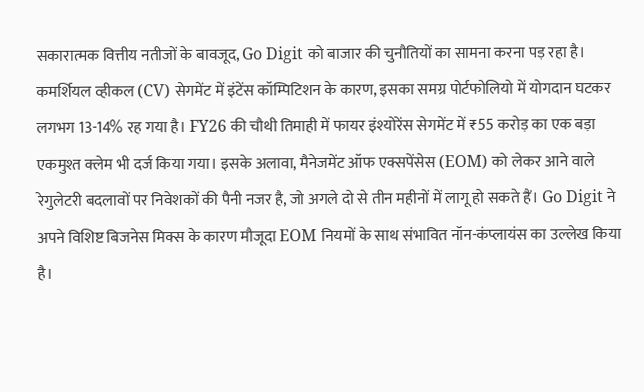सकारात्मक वित्तीय नतीजों के बावजूद, Go Digit को बाजार की चुनौतियों का सामना करना पड़ रहा है। कमर्शियल व्हीकल (CV) सेगमेंट में इंटेंस कॉम्पिटिशन के कारण, इसका समग्र पोर्टफोलियो में योगदान घटकर लगभग 13-14% रह गया है। FY26 की चौथी तिमाही में फायर इंश्योरेंस सेगमेंट में ₹55 करोड़ का एक बड़ा एकमुश्त क्लेम भी दर्ज किया गया। इसके अलावा, मैनेजमेंट ऑफ एक्सपेंसेस (EOM) को लेकर आने वाले रेगुलेटरी बदलावों पर निवेशकों की पैनी नजर है, जो अगले दो से तीन महीनों में लागू हो सकते हैं। Go Digit ने अपने विशिष्ट बिजनेस मिक्स के कारण मौजूदा EOM नियमों के साथ संभावित नॉन-कंप्लायंस का उल्लेख किया है।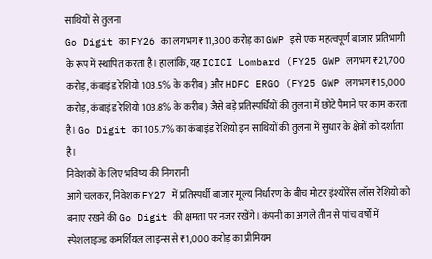साथियों से तुलना
Go Digit का FY26 का लगभग ₹11,300 करोड़ का GWP इसे एक महत्वपूर्ण बाजार प्रतिभागी के रूप में स्थापित करता है। हालांकि, यह ICICI Lombard (FY25 GWP लगभग ₹21,700 करोड़, कंबाइंड रेशियो 103.5% के करीब) और HDFC ERGO (FY25 GWP लगभग ₹15,000 करोड़, कंबाइंड रेशियो 103.8% के करीब) जैसे बड़े प्रतिस्पर्धियों की तुलना में छोटे पैमाने पर काम करता है। Go Digit का 105.7% का कंबाइंड रेशियो इन साथियों की तुलना में सुधार के क्षेत्रों को दर्शाता है।
निवेशकों के लिए भविष्य की निगरानी
आगे चलकर, निवेशक FY27 में प्रतिस्पर्धी बाजार मूल्य निर्धारण के बीच मोटर इंश्योरेंस लॉस रेशियो को बनाए रखने की Go Digit की क्षमता पर नजर रखेंगे। कंपनी का अगले तीन से पांच वर्षों में स्पेशलाइज्ड कमर्शियल लाइन्स से ₹1,000 करोड़ का प्रीमियम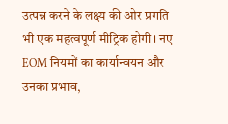उत्पन्न करने के लक्ष्य की ओर प्रगति भी एक महत्वपूर्ण मीट्रिक होगी। नए EOM नियमों का कार्यान्वयन और उनका प्रभाव,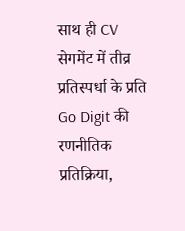साथ ही CV सेगमेंट में तीव्र प्रतिस्पर्धा के प्रति Go Digit की रणनीतिक प्रतिक्रिया,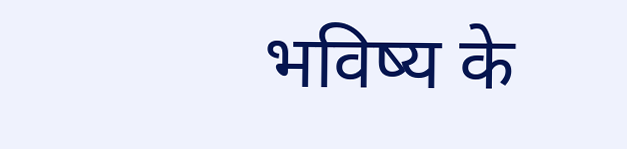भविष्य के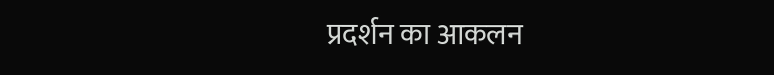प्रदर्शन का आकलन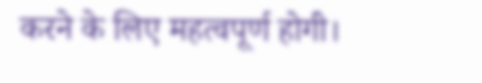करने के लिए महत्वपूर्ण होगी।